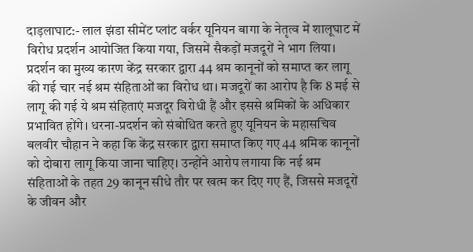दाड़लाघाट:- लाल झंडा सीमेंट प्लांट वर्कर यूनियन बागा के नेतृत्व में शालूघाट में विरोध प्रदर्शन आयोजित किया गया, जिसमें सैकड़ों मजदूरों ने भाग लिया। प्रदर्शन का मुख्य कारण केंद्र सरकार द्वारा 44 श्रम कानूनों को समाप्त कर लागू की गई चार नई श्रम संहिताओं का विरोध था। मजदूरों का आरोप है कि 8 मई से लागू की गई ये श्रम संहिताएं मजदूर विरोधी हैं और इससे श्रमिकों के अधिकार प्रभावित होंगे। धरना-प्रदर्शन को संबोधित करते हुए यूनियन के महासचिव बलवीर चौहान ने कहा कि केंद्र सरकार द्वारा समाप्त किए गए 44 श्रमिक कानूनों को दोबारा लागू किया जाना चाहिए। उन्होंने आरोप लगाया कि नई श्रम संहिताओं के तहत 29 कानून सीधे तौर पर खत्म कर दिए गए हैं, जिससे मजदूरों के जीवन और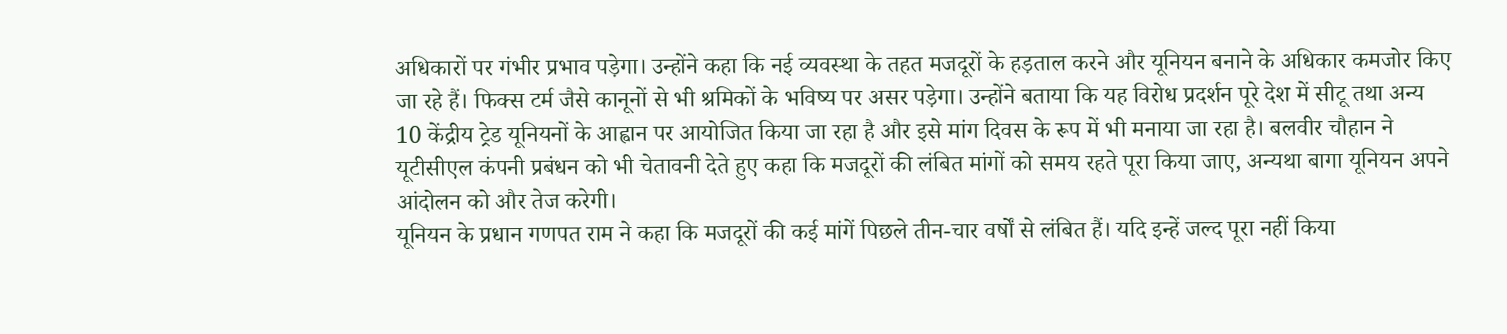अधिकारों पर गंभीर प्रभाव पड़ेगा। उन्होंने कहा कि नई व्यवस्था के तहत मजदूरों के हड़ताल करने और यूनियन बनाने के अधिकार कमजोर किए जा रहे हैं। फिक्स टर्म जैसे कानूनों से भी श्रमिकों के भविष्य पर असर पड़ेगा। उन्होंने बताया कि यह विरोध प्रदर्शन पूरे देश में सीटू तथा अन्य 10 केंद्रीय ट्रेड यूनियनों के आह्वान पर आयोजित किया जा रहा है और इसे मांग दिवस के रूप में भी मनाया जा रहा है। बलवीर चौहान ने यूटीसीएल कंपनी प्रबंधन को भी चेतावनी देते हुए कहा कि मजदूरों की लंबित मांगों को समय रहते पूरा किया जाए, अन्यथा बागा यूनियन अपने आंदोलन को और तेज करेगी।
यूनियन के प्रधान गणपत राम ने कहा कि मजदूरों की कई मांगें पिछले तीन-चार वर्षों से लंबित हैं। यदि इन्हें जल्द पूरा नहीं किया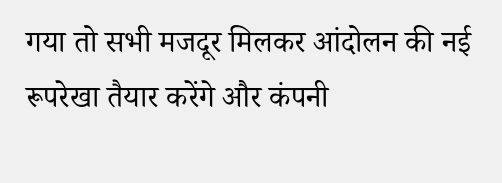गया तो सभी मजदूर मिलकर आंदोलन की नई रूपरेखा तैयार करेंगे और कंपनी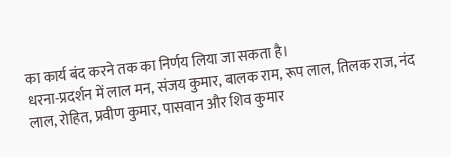का कार्य बंद करने तक का निर्णय लिया जा सकता है।
धरना-प्रदर्शन में लाल मन, संजय कुमार, बालक राम, रूप लाल, तिलक राज, नंद लाल, रोहित, प्रवीण कुमार, पासवान और शिव कुमार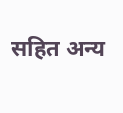सहित अन्य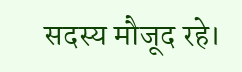सदस्य मौजूद रहे।